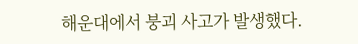해운대에서 붕괴 사고가 발생했다.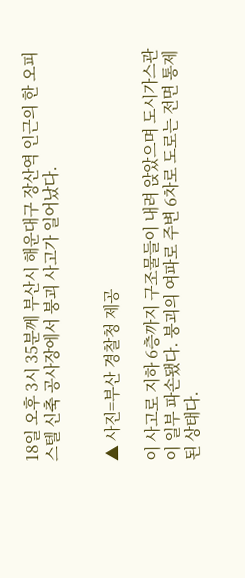18일 오후 3시 35분께 부산시 해운대구 장산역 인근의 한 오피스텔 신축 공사장에서 붕괴 사고가 일어났다.


▲ 사진=부산 경찰청 제공

이 사고로 지하 6층까지 구조물들이 내려 앉았으며 도시가스관이 일부 파손됐다. 붕괴의 여파로 주변 6차로 도로는 전면 통제된 상태다.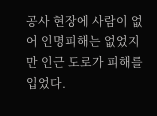공사 현장에 사람이 없어 인명피해는 없었지만 인근 도로가 피해를 입었다.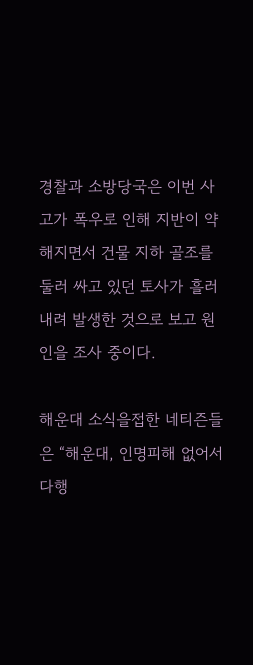경찰과 소방당국은 이번 사고가 폭우로 인해 지반이 약해지면서 건물 지하 골조를 둘러 싸고 있던 토사가 흘러내려 발생한 것으로 보고 원인을 조사 중이다.

해운대 소식을접한 네티즌들은 “해운대, 인명피해 없어서 다행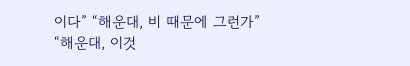이다” “해운대, 비 때문에 그런가” “해운대, 이것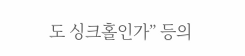도 싱크홀인가” 등의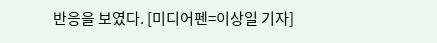반응을 보였다. [미디어펜=이상일 기자]